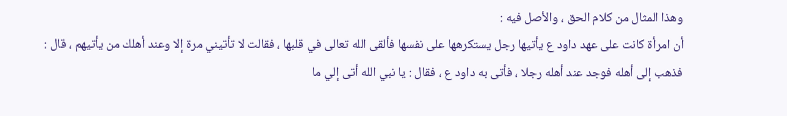وهذا المثال من كلام الحق ، والأصل فيه :
أن امرأة كانت على عهد داود ع يأتيها رجل يستكرهها على نفسها فألقى الله تعالى في قلبها ، فقالت لا تأتيني مرة إلا وعند أهلك من يأتيهم ، قال : فذهب إلى أهله فوجد عند أهله رجلا ، فأتى به داود ع ، فقال : يا نبي الله أتى إلي ما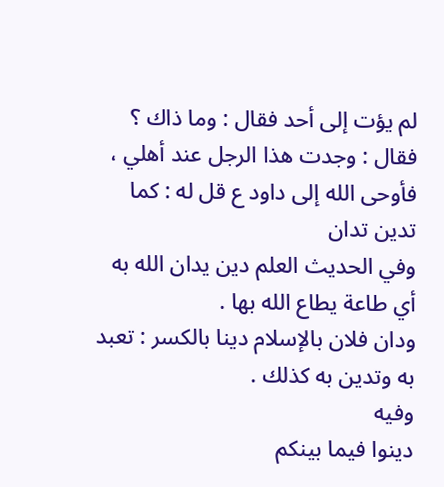لم يؤت إلى أحد فقال : وما ذاك ؟ فقال : وجدت هذا الرجل عند أهلي ، فأوحى الله إلى داود ع قل له : كما تدين تدان
وفي الحديث العلم دين يدان الله به
أي طاعة يطاع الله بها .
ودان فلان بالإسلام دينا بالكسر : تعبد به وتدين به كذلك .
وفيه
دينوا فيما بينكم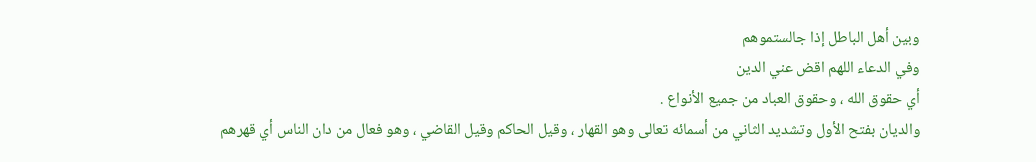وبين أهل الباطل إذا جالستموهم
وفي الدعاء اللهم اقض عني الدين
أي حقوق الله ، وحقوق العباد من جميع الأنواع .
والديان بفتح الأول وتشديد الثاني من أسمائه تعالى وهو القهار ، وقيل الحاكم وقيل القاضي ، وهو فعال من دان الناس أي قهرهم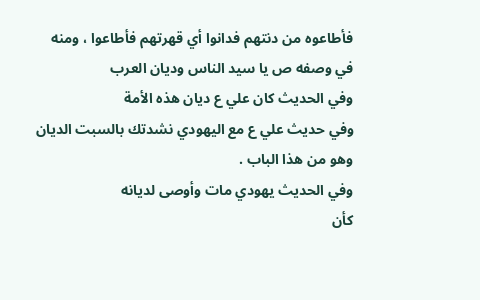فأطاعوه من دنتهم فدانوا أي قهرتهم فأطاعوا ، ومنه
في وصفه ص يا سيد الناس وديان العرب
وفي الحديث كان علي ع ديان هذه الأمة
وفي حديث علي ع مع اليهودي نشدتك بالسبت الديان
وهو من هذا الباب .
وفي الحديث يهودي مات وأوصى لديانه
كأن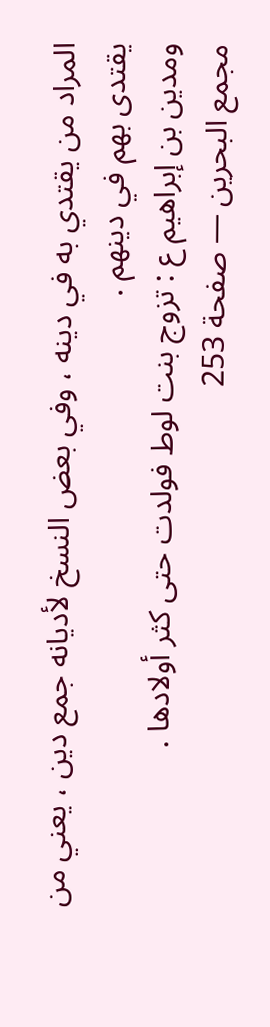المراد من يقتدي به في دينه ، وفي بعض النسخ لأديانه جمع دين ، يعني من يقتدى بهم في دينهم .
ومدين بن إبراهيم ع : تزوج بنت لوط فولدت حتى كثر أولادها .
مجمع البحرين — صفحة 253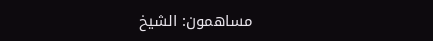مساهمون: الشيخ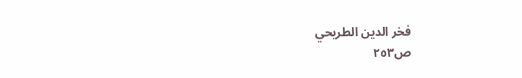فخر الدين الطريحي
ص٢٥٣